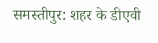समस्तीपुर: शहर के डीएवी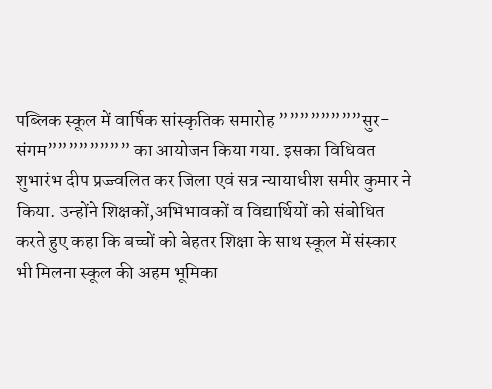पब्लिक स्कूल में वार्षिक सांस्कृतिक समारोह ””””””””सुर-संगम”””””””” का आयोजन किया गया. इसका विधिवत शुभारंभ दीप प्रज्ज्वलित कर जिला एवं सत्र न्यायाधीश समीर कुमार ने किया. उन्होंने शिक्षकों,अभिभावकों व विद्यार्थियों को संबोधित करते हुए कहा कि बच्चों को बेहतर शिक्षा के साथ स्कूल में संस्कार भी मिलना स्कूल की अहम भूमिका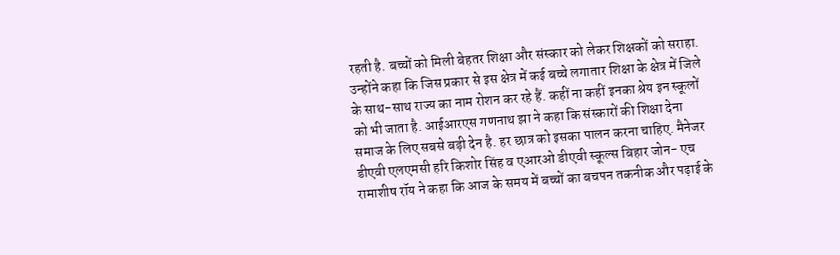रहती है. बच्चों को मिली बेहतर शिक्षा और संस्कार को लेकर शिक्षकों को सराहा. उन्होंने कहा कि जिस प्रकार से इस क्षेत्र में कई बच्चे लगातार शिक्षा के क्षेत्र में जिले के साथ-साथ राज्य का नाम रोशन कर रहे हैं. कहीं ना कहीं इनका श्रेय इन स्कूलों को भी जाता है. आईआरएस गणनाथ झा ने कहा कि संस्कारों की शिक्षा देना समाज के लिए सबसे बड़ी देन है. हर छात्र को इसका पालन करना चाहिए. मैनेजर डीएवी एलएमसी हरि किशोर सिंह व एआरओ डीएवी स्कूल्स बिहार जोन- एच रामाशीष रॉय ने कहा कि आज के समय में बच्चों का बचपन तकनीक और पढ़ाई के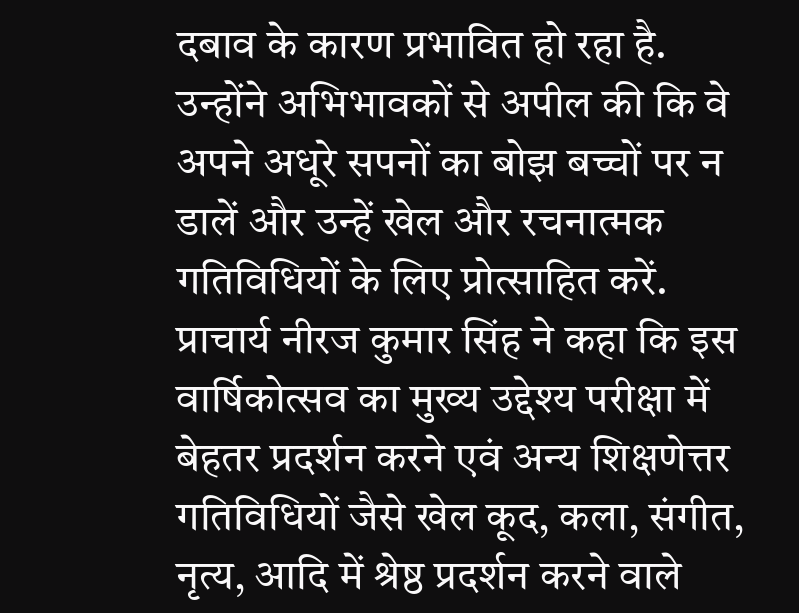दबाव के कारण प्रभावित हो रहा है. उन्होंने अभिभावकों से अपील की कि वे अपने अधूरे सपनों का बोझ बच्चों पर न डालें और उन्हें खेल और रचनात्मक गतिविधियों के लिए प्रोत्साहित करें. प्राचार्य नीरज कुमार सिंह ने कहा कि इस वार्षिकोत्सव का मुख्य उद्देश्य परीक्षा में बेहतर प्रदर्शन करने एवं अन्य शिक्षणेत्तर गतिविधियों जैसे खेल कूद, कला, संगीत, नृत्य, आदि में श्रेष्ठ प्रदर्शन करने वाले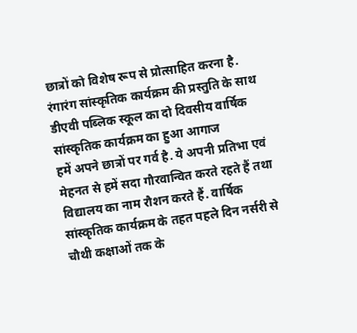छात्रों को विशेष रूप से प्रोत्साहित करना है.
रंगारंग सांस्कृतिक कार्यक्रम की प्रस्तुति के साथ डीएवी पब्लिक स्कूल का दो दिवसीय वार्षिक सांस्कृतिक कार्यक्रम का हुआ आगाज
हमें अपने छात्रों पर गर्व है. ये अपनी प्रतिभा एवं मेहनत से हमें सदा गौरवान्वित करते रहते हैं तथा विद्यालय का नाम रौशन करते हैं. वार्षिक सांस्कृतिक कार्यक्रम के तहत पहले दिन नर्सरी से चौथी कक्षाओं तक के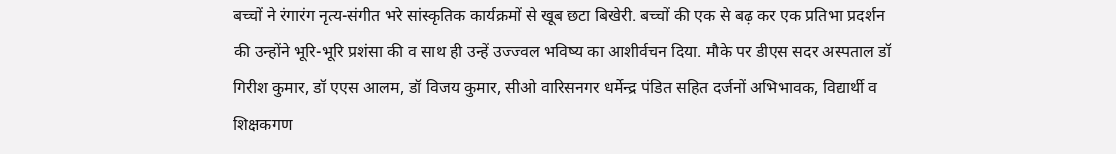बच्चों ने रंगारंग नृत्य-संगीत भरे सांस्कृतिक कार्यक्रमों से खूब छटा बिखेरी. बच्चों की एक से बढ़ कर एक प्रतिभा प्रदर्शन की उन्होंने भूरि-भूरि प्रशंसा की व साथ ही उन्हें उज्ज्वल भविष्य का आशीर्वचन दिया. मौके पर डीएस सदर अस्पताल डॉ गिरीश कुमार, डॉ एएस आलम, डॉ विजय कुमार, सीओ वारिसनगर धर्मेन्द्र पंडित सहित दर्जनों अभिभावक, विद्यार्थी व शिक्षकगण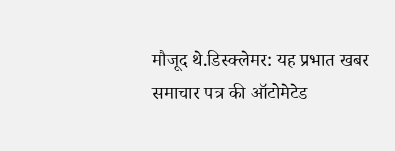मौजूद थे.डिस्क्लेमर: यह प्रभात खबर समाचार पत्र की ऑटोमेटेड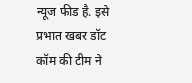न्यूज फीड है. इसे प्रभात खबर डॉट कॉम की टीम ने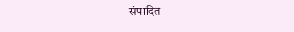संपादित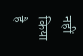नहीं किया है